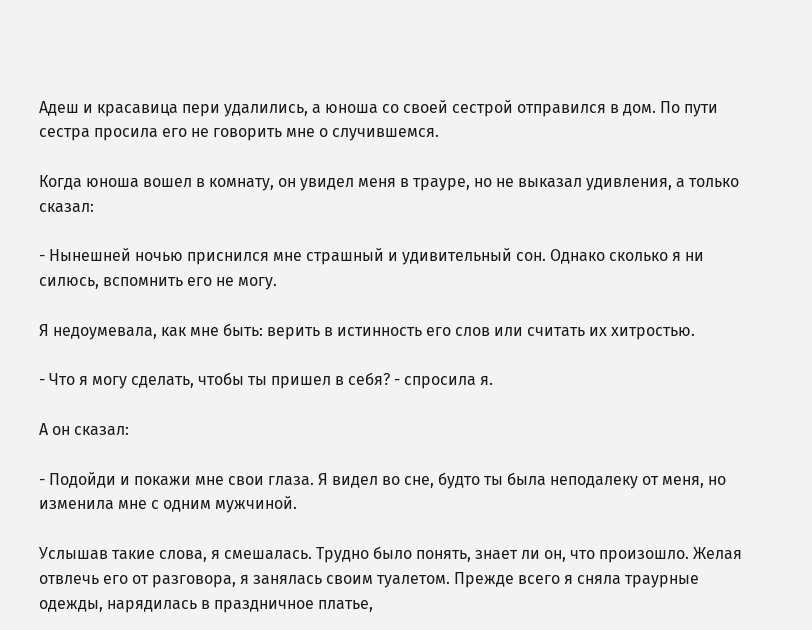Адеш и красавица пери удалились, а юноша со своей сестрой отправился в дом. По пути сестра просила его не говорить мне о случившемся.

Когда юноша вошел в комнату, он увидел меня в трауре, но не выказал удивления, а только сказал:

- Нынешней ночью приснился мне страшный и удивительный сон. Однако сколько я ни силюсь, вспомнить его не могу.

Я недоумевала, как мне быть: верить в истинность его слов или считать их хитростью.

- Что я могу сделать, чтобы ты пришел в себя? - спросила я.

А он сказал:

- Подойди и покажи мне свои глаза. Я видел во сне, будто ты была неподалеку от меня, но изменила мне с одним мужчиной.

Услышав такие слова, я смешалась. Трудно было понять, знает ли он, что произошло. Желая отвлечь его от разговора, я занялась своим туалетом. Прежде всего я сняла траурные одежды, нарядилась в праздничное платье,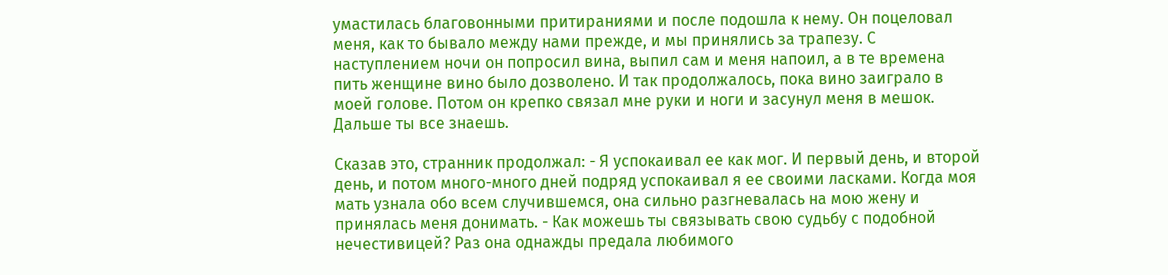умастилась благовонными притираниями и после подошла к нему. Он поцеловал меня, как то бывало между нами прежде, и мы принялись за трапезу. С наступлением ночи он попросил вина, выпил сам и меня напоил, а в те времена пить женщине вино было дозволено. И так продолжалось, пока вино заиграло в моей голове. Потом он крепко связал мне руки и ноги и засунул меня в мешок. Дальше ты все знаешь.

Сказав это, странник продолжал: - Я успокаивал ее как мог. И первый день, и второй день, и потом много-много дней подряд успокаивал я ее своими ласками. Когда моя мать узнала обо всем случившемся, она сильно разгневалась на мою жену и принялась меня донимать. - Как можешь ты связывать свою судьбу с подобной нечестивицей? Раз она однажды предала любимого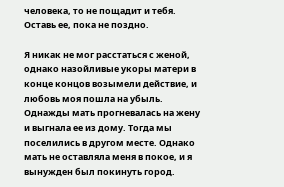человека, то не пощадит и тебя. Оставь ее, пока не поздно.

Я никак не мог расстаться с женой, однако назойливые укоры матери в конце концов возымели действие, и любовь моя пошла на убыль. Однажды мать прогневалась на жену и выгнала ее из дому. Тогда мы поселились в другом месте. Однако мать не оставляла меня в покое, и я вынужден был покинуть город.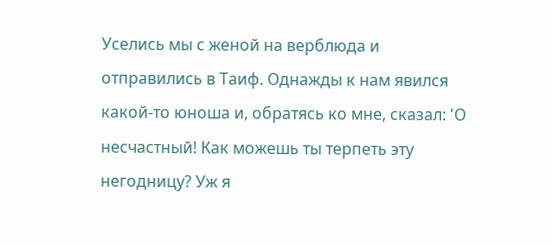Уселись мы с женой на верблюда и отправились в Таиф. Однажды к нам явился какой-то юноша и, обратясь ко мне, сказал: 'О несчастный! Как можешь ты терпеть эту негодницу? Уж я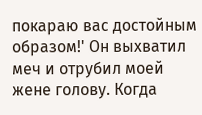покараю вас достойным образом!' Он выхватил меч и отрубил моей жене голову. Когда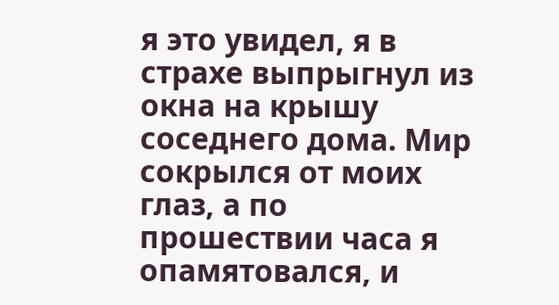я это увидел, я в страхе выпрыгнул из окна на крышу соседнего дома. Мир сокрылся от моих глаз, а по прошествии часа я опамятовался, и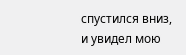спустился вниз, и увидел мою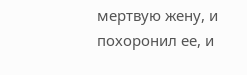мертвую жену, и похоронил ее, и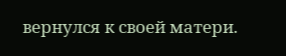вернулся к своей матери.